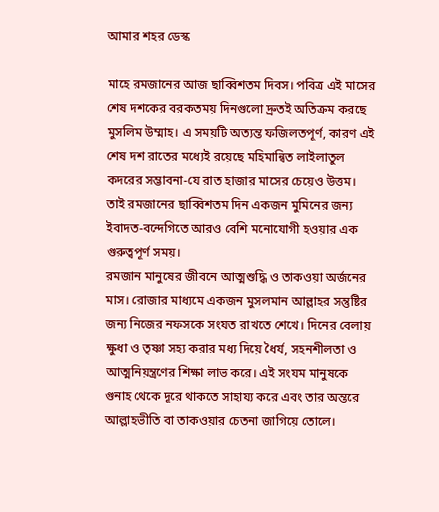আমার শহর ডেস্ক

মাহে রমজানের আজ ছাব্বিশতম দিবস। পবিত্র এই মাসের শেষ দশকের বরকতময় দিনগুলো দ্রুতই অতিক্রম করছে মুসলিম উম্মাহ। এ সময়টি অত্যন্ত ফজিলতপূর্ণ, কারণ এই শেষ দশ রাতের মধ্যেই রয়েছে মহিমান্বিত লাইলাতুল কদরের সম্ভাবনা-যে রাত হাজার মাসের চেয়েও উত্তম। তাই রমজানের ছাব্বিশতম দিন একজন মুমিনের জন্য ইবাদত-বন্দেগিতে আরও বেশি মনোযোগী হওয়ার এক গুরুত্বপূর্ণ সময়।
রমজান মানুষের জীবনে আত্মশুদ্ধি ও তাকওয়া অর্জনের মাস। রোজার মাধ্যমে একজন মুসলমান আল্লাহর সন্তুষ্টির জন্য নিজের নফসকে সংযত রাখতে শেখে। দিনের বেলায় ক্ষুধা ও তৃষ্ণা সহ্য করার মধ্য দিয়ে ধৈর্য, সহনশীলতা ও আত্মনিয়ন্ত্রণের শিক্ষা লাভ করে। এই সংযম মানুষকে গুনাহ থেকে দূরে থাকতে সাহায্য করে এবং তার অন্তরে আল্লাহভীতি বা তাকওয়ার চেতনা জাগিয়ে তোলে।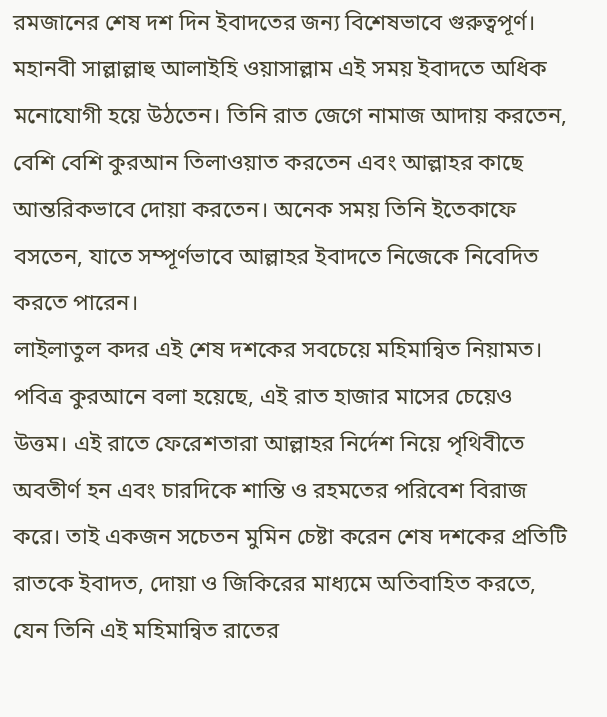রমজানের শেষ দশ দিন ইবাদতের জন্য বিশেষভাবে গুরুত্বপূর্ণ। মহানবী সাল্লাল্লাহু আলাইহি ওয়াসাল্লাম এই সময় ইবাদতে অধিক মনোযোগী হয়ে উঠতেন। তিনি রাত জেগে নামাজ আদায় করতেন, বেশি বেশি কুরআন তিলাওয়াত করতেন এবং আল্লাহর কাছে আন্তরিকভাবে দোয়া করতেন। অনেক সময় তিনি ইতেকাফে বসতেন, যাতে সম্পূর্ণভাবে আল্লাহর ইবাদতে নিজেকে নিবেদিত করতে পারেন।
লাইলাতুল কদর এই শেষ দশকের সবচেয়ে মহিমান্বিত নিয়ামত। পবিত্র কুরআনে বলা হয়েছে, এই রাত হাজার মাসের চেয়েও উত্তম। এই রাতে ফেরেশতারা আল্লাহর নির্দেশ নিয়ে পৃথিবীতে অবতীর্ণ হন এবং চারদিকে শান্তি ও রহমতের পরিবেশ বিরাজ করে। তাই একজন সচেতন মুমিন চেষ্টা করেন শেষ দশকের প্রতিটি রাতকে ইবাদত, দোয়া ও জিকিরের মাধ্যমে অতিবাহিত করতে, যেন তিনি এই মহিমান্বিত রাতের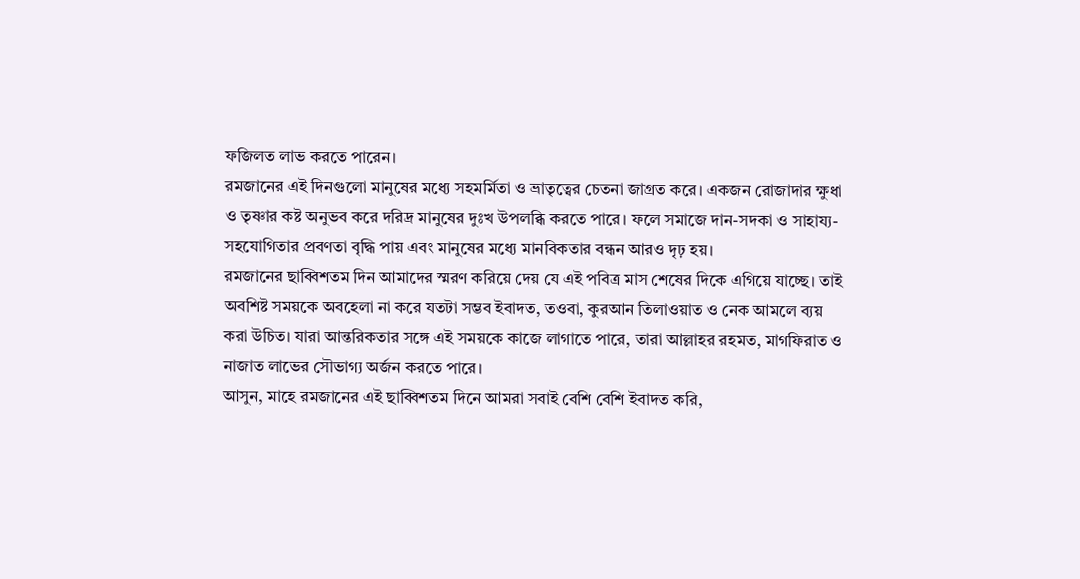ফজিলত লাভ করতে পারেন।
রমজানের এই দিনগুলো মানুষের মধ্যে সহমর্মিতা ও ভ্রাতৃত্বের চেতনা জাগ্রত করে। একজন রোজাদার ক্ষুধা ও তৃষ্ণার কষ্ট অনুভব করে দরিদ্র মানুষের দুঃখ উপলব্ধি করতে পারে। ফলে সমাজে দান-সদকা ও সাহায্য-সহযোগিতার প্রবণতা বৃদ্ধি পায় এবং মানুষের মধ্যে মানবিকতার বন্ধন আরও দৃঢ় হয়।
রমজানের ছাব্বিশতম দিন আমাদের স্মরণ করিয়ে দেয় যে এই পবিত্র মাস শেষের দিকে এগিয়ে যাচ্ছে। তাই অবশিষ্ট সময়কে অবহেলা না করে যতটা সম্ভব ইবাদত, তওবা, কুরআন তিলাওয়াত ও নেক আমলে ব্যয় করা উচিত। যারা আন্তরিকতার সঙ্গে এই সময়কে কাজে লাগাতে পারে, তারা আল্লাহর রহমত, মাগফিরাত ও নাজাত লাভের সৌভাগ্য অর্জন করতে পারে।
আসুন, মাহে রমজানের এই ছাব্বিশতম দিনে আমরা সবাই বেশি বেশি ইবাদত করি,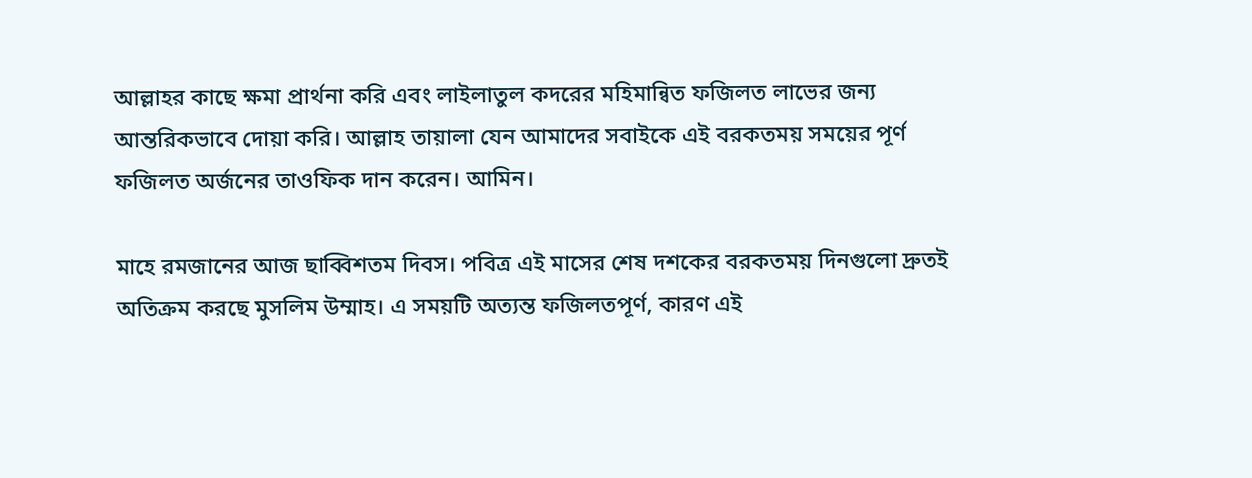আল্লাহর কাছে ক্ষমা প্রার্থনা করি এবং লাইলাতুল কদরের মহিমান্বিত ফজিলত লাভের জন্য আন্তরিকভাবে দোয়া করি। আল্লাহ তায়ালা যেন আমাদের সবাইকে এই বরকতময় সময়ের পূর্ণ ফজিলত অর্জনের তাওফিক দান করেন। আমিন।

মাহে রমজানের আজ ছাব্বিশতম দিবস। পবিত্র এই মাসের শেষ দশকের বরকতময় দিনগুলো দ্রুতই অতিক্রম করছে মুসলিম উম্মাহ। এ সময়টি অত্যন্ত ফজিলতপূর্ণ, কারণ এই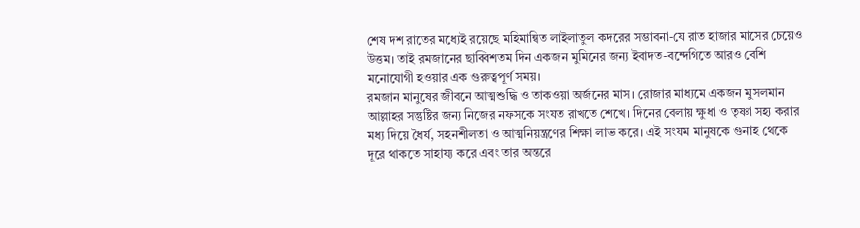শেষ দশ রাতের মধ্যেই রয়েছে মহিমান্বিত লাইলাতুল কদরের সম্ভাবনা-যে রাত হাজার মাসের চেয়েও উত্তম। তাই রমজানের ছাব্বিশতম দিন একজন মুমিনের জন্য ইবাদত-বন্দেগিতে আরও বেশি মনোযোগী হওয়ার এক গুরুত্বপূর্ণ সময়।
রমজান মানুষের জীবনে আত্মশুদ্ধি ও তাকওয়া অর্জনের মাস। রোজার মাধ্যমে একজন মুসলমান আল্লাহর সন্তুষ্টির জন্য নিজের নফসকে সংযত রাখতে শেখে। দিনের বেলায় ক্ষুধা ও তৃষ্ণা সহ্য করার মধ্য দিয়ে ধৈর্য, সহনশীলতা ও আত্মনিয়ন্ত্রণের শিক্ষা লাভ করে। এই সংযম মানুষকে গুনাহ থেকে দূরে থাকতে সাহায্য করে এবং তার অন্তরে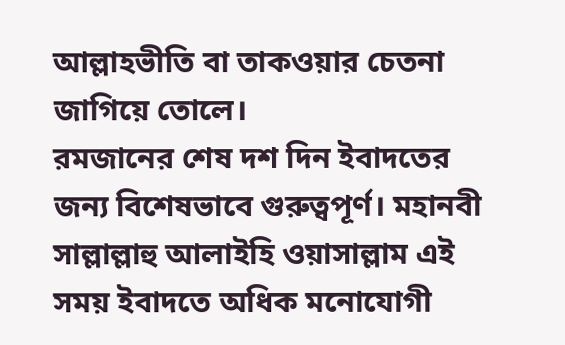আল্লাহভীতি বা তাকওয়ার চেতনা জাগিয়ে তোলে।
রমজানের শেষ দশ দিন ইবাদতের জন্য বিশেষভাবে গুরুত্বপূর্ণ। মহানবী সাল্লাল্লাহু আলাইহি ওয়াসাল্লাম এই সময় ইবাদতে অধিক মনোযোগী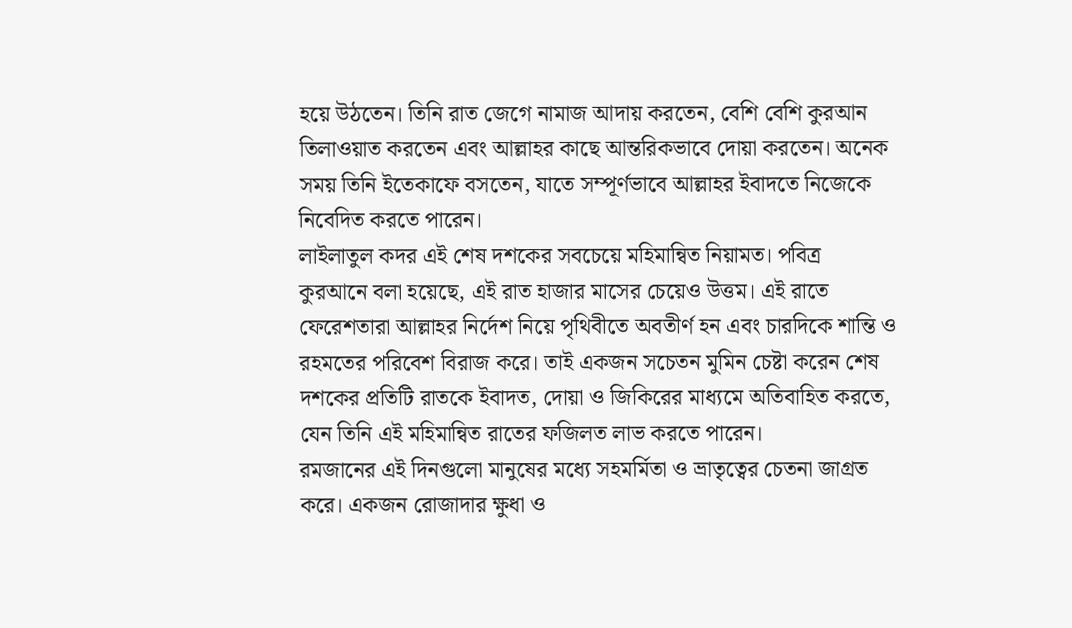হয়ে উঠতেন। তিনি রাত জেগে নামাজ আদায় করতেন, বেশি বেশি কুরআন তিলাওয়াত করতেন এবং আল্লাহর কাছে আন্তরিকভাবে দোয়া করতেন। অনেক সময় তিনি ইতেকাফে বসতেন, যাতে সম্পূর্ণভাবে আল্লাহর ইবাদতে নিজেকে নিবেদিত করতে পারেন।
লাইলাতুল কদর এই শেষ দশকের সবচেয়ে মহিমান্বিত নিয়ামত। পবিত্র কুরআনে বলা হয়েছে, এই রাত হাজার মাসের চেয়েও উত্তম। এই রাতে ফেরেশতারা আল্লাহর নির্দেশ নিয়ে পৃথিবীতে অবতীর্ণ হন এবং চারদিকে শান্তি ও রহমতের পরিবেশ বিরাজ করে। তাই একজন সচেতন মুমিন চেষ্টা করেন শেষ দশকের প্রতিটি রাতকে ইবাদত, দোয়া ও জিকিরের মাধ্যমে অতিবাহিত করতে, যেন তিনি এই মহিমান্বিত রাতের ফজিলত লাভ করতে পারেন।
রমজানের এই দিনগুলো মানুষের মধ্যে সহমর্মিতা ও ভ্রাতৃত্বের চেতনা জাগ্রত করে। একজন রোজাদার ক্ষুধা ও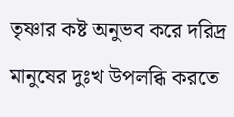তৃষ্ণার কষ্ট অনুভব করে দরিদ্র মানুষের দুঃখ উপলব্ধি করতে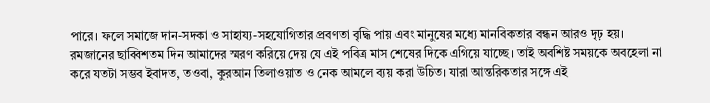পারে। ফলে সমাজে দান-সদকা ও সাহায্য-সহযোগিতার প্রবণতা বৃদ্ধি পায় এবং মানুষের মধ্যে মানবিকতার বন্ধন আরও দৃঢ় হয়।
রমজানের ছাব্বিশতম দিন আমাদের স্মরণ করিয়ে দেয় যে এই পবিত্র মাস শেষের দিকে এগিয়ে যাচ্ছে। তাই অবশিষ্ট সময়কে অবহেলা না করে যতটা সম্ভব ইবাদত, তওবা, কুরআন তিলাওয়াত ও নেক আমলে ব্যয় করা উচিত। যারা আন্তরিকতার সঙ্গে এই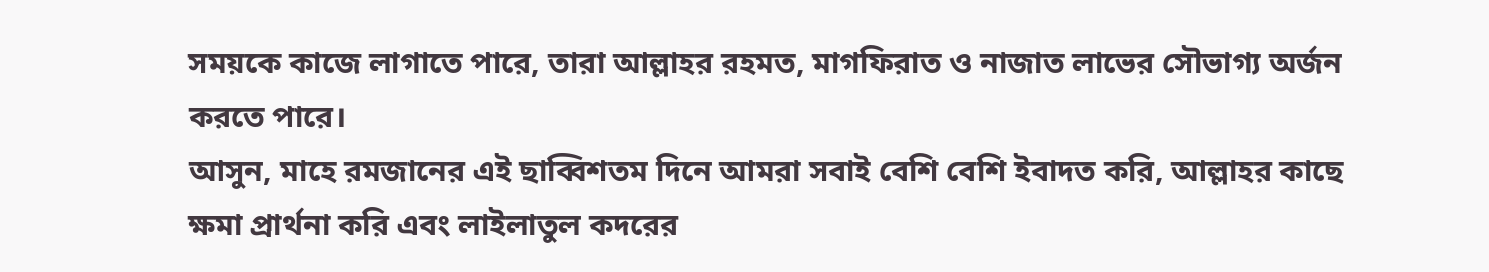সময়কে কাজে লাগাতে পারে, তারা আল্লাহর রহমত, মাগফিরাত ও নাজাত লাভের সৌভাগ্য অর্জন করতে পারে।
আসুন, মাহে রমজানের এই ছাব্বিশতম দিনে আমরা সবাই বেশি বেশি ইবাদত করি, আল্লাহর কাছে ক্ষমা প্রার্থনা করি এবং লাইলাতুল কদরের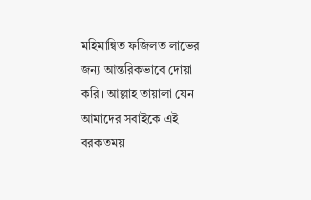মহিমান্বিত ফজিলত লাভের জন্য আন্তরিকভাবে দোয়া করি। আল্লাহ তায়ালা যেন আমাদের সবাইকে এই বরকতময়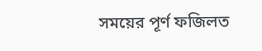সময়ের পূর্ণ ফজিলত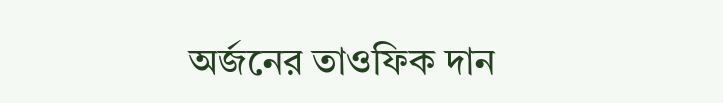অর্জনের তাওফিক দান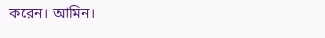করেন। আমিন।